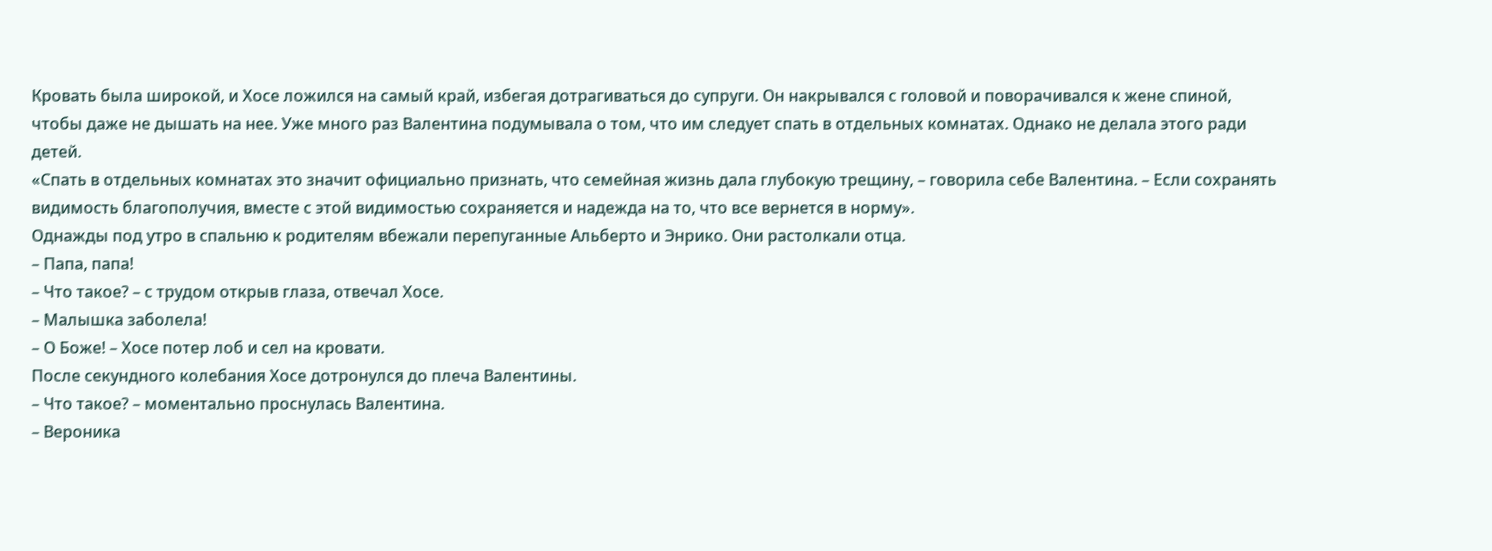Кровать была широкой, и Хосе ложился на самый край, избегая дотрагиваться до супруги. Он накрывался с головой и поворачивался к жене спиной, чтобы даже не дышать на нее. Уже много раз Валентина подумывала о том, что им следует спать в отдельных комнатах. Однако не делала этого ради детей.
«Спать в отдельных комнатах это значит официально признать, что семейная жизнь дала глубокую трещину, – говорила себе Валентина. – Если сохранять видимость благополучия, вместе с этой видимостью сохраняется и надежда на то, что все вернется в норму».
Однажды под утро в спальню к родителям вбежали перепуганные Альберто и Энрико. Они растолкали отца.
– Папа, папа!
– Что такое? – с трудом открыв глаза, отвечал Хосе.
– Малышка заболела!
– О Боже! – Хосе потер лоб и сел на кровати.
После секундного колебания Хосе дотронулся до плеча Валентины.
– Что такое? – моментально проснулась Валентина.
– Вероника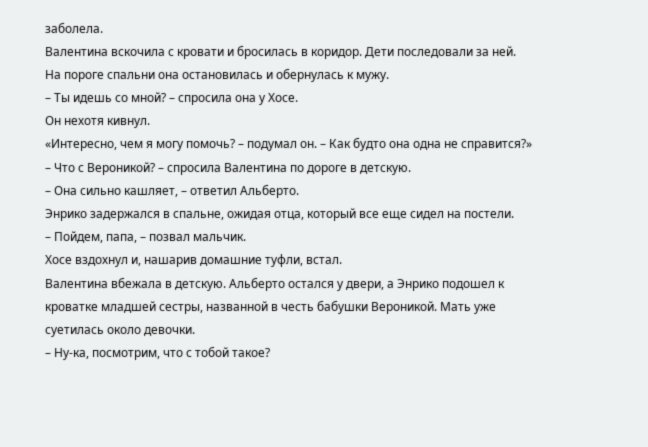заболела.
Валентина вскочила с кровати и бросилась в коридор. Дети последовали за ней.
На пороге спальни она остановилась и обернулась к мужу.
– Ты идешь со мной? – спросила она у Хосе.
Он нехотя кивнул.
«Интересно, чем я могу помочь? – подумал он. – Как будто она одна не справится?»
– Что с Вероникой? – спросила Валентина по дороге в детскую.
– Она сильно кашляет, – ответил Альберто.
Энрико задержался в спальне, ожидая отца, который все еще сидел на постели.
– Пойдем, папа, – позвал мальчик.
Хосе вздохнул и, нашарив домашние туфли, встал.
Валентина вбежала в детскую. Альберто остался у двери, а Энрико подошел к кроватке младшей сестры, названной в честь бабушки Вероникой. Мать уже суетилась около девочки.
– Ну-ка, посмотрим, что с тобой такое?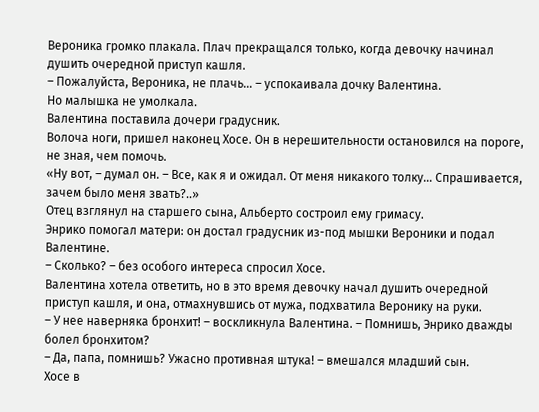Вероника громко плакала. Плач прекращался только, когда девочку начинал душить очередной приступ кашля.
– Пожалуйста, Вероника, не плачь… – успокаивала дочку Валентина.
Но малышка не умолкала.
Валентина поставила дочери градусник.
Волоча ноги, пришел наконец Хосе. Он в нерешительности остановился на пороге, не зная, чем помочь.
«Ну вот, – думал он. – Все, как я и ожидал. От меня никакого толку… Спрашивается, зачем было меня звать?..»
Отец взглянул на старшего сына, Альберто состроил ему гримасу.
Энрико помогал матери: он достал градусник из-под мышки Вероники и подал Валентине.
– Сколько? – без особого интереса спросил Хосе.
Валентина хотела ответить, но в это время девочку начал душить очередной приступ кашля, и она, отмахнувшись от мужа, подхватила Веронику на руки.
– У нее наверняка бронхит! – воскликнула Валентина. – Помнишь, Энрико дважды болел бронхитом?
– Да, папа, помнишь? Ужасно противная штука! – вмешался младший сын.
Хосе в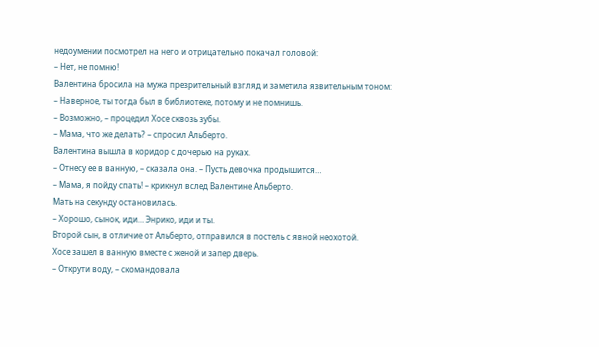недоумении посмотрел на него и отрицательно покачал головой:
– Нет, не помню!
Валентина бросила на мужа презрительный взгляд и заметила язвительным тоном:
– Наверное, ты тогда был в библиотеке, потому и не помнишь.
– Возможно, – процедил Хосе сквозь зубы.
– Мама, что же делать? – спросил Альберто.
Валентина вышла в коридор с дочерью на руках.
– Отнесу ее в ванную, – сказала она. – Пусть девочка продышится…
– Мама, я пойду спать! – крикнул вслед Валентине Альберто.
Мать на секунду остановилась.
– Хорошо, сынок, иди… Энрико, иди и ты.
Второй сын, в отличие от Альберто, отправился в постель с явной неохотой.
Хосе зашел в ванную вместе с женой и запер дверь.
– Открути воду, – скомандовала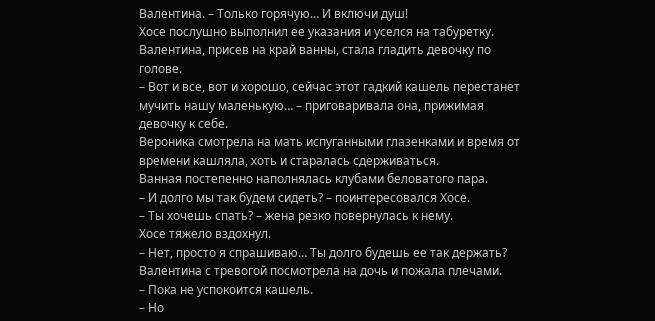Валентина. – Только горячую… И включи душ!
Хосе послушно выполнил ее указания и уселся на табуретку. Валентина, присев на край ванны, стала гладить девочку по голове.
– Вот и все, вот и хорошо, сейчас этот гадкий кашель перестанет мучить нашу маленькую… – приговаривала она, прижимая девочку к себе.
Вероника смотрела на мать испуганными глазенками и время от времени кашляла, хоть и старалась сдерживаться.
Ванная постепенно наполнялась клубами беловатого пара.
– И долго мы так будем сидеть? – поинтересовался Хосе.
– Ты хочешь спать? – жена резко повернулась к нему.
Хосе тяжело вздохнул.
– Нет, просто я спрашиваю… Ты долго будешь ее так держать?
Валентина с тревогой посмотрела на дочь и пожала плечами.
– Пока не успокоится кашель.
– Но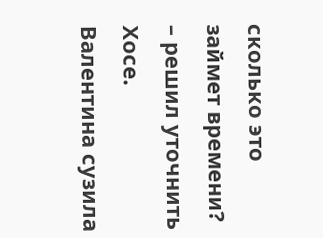сколько это займет времени? – решил уточнить Хосе.
Валентина сузила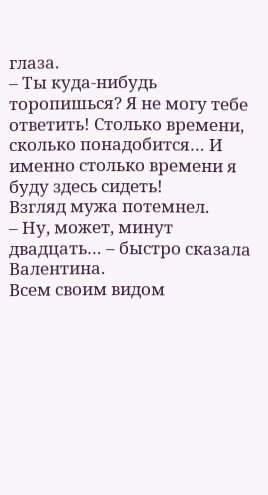глаза.
– Ты куда-нибудь торопишься? Я не могу тебе ответить! Столько времени, сколько понадобится… И именно столько времени я буду здесь сидеть!
Взгляд мужа потемнел.
– Ну, может, минут двадцать… – быстро сказала Валентина.
Всем своим видом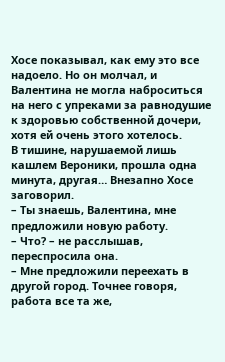Хосе показывал, как ему это все надоело. Но он молчал, и Валентина не могла наброситься на него с упреками за равнодушие к здоровью собственной дочери, хотя ей очень этого хотелось.
В тишине, нарушаемой лишь кашлем Вероники, прошла одна минута, другая… Внезапно Хосе заговорил.
– Ты знаешь, Валентина, мне предложили новую работу.
– Что? – не расслышав, переспросила она.
– Мне предложили переехать в другой город. Точнее говоря, работа все та же,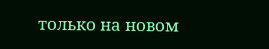только на новом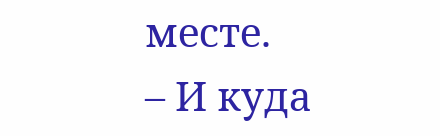месте.
– И куда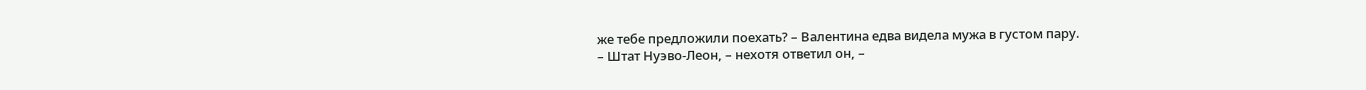же тебе предложили поехать? – Валентина едва видела мужа в густом пару.
– Штат Нуэво-Леон, – нехотя ответил он, –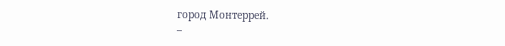город Монтеррей.
–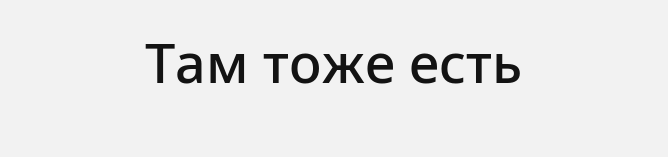Там тоже есть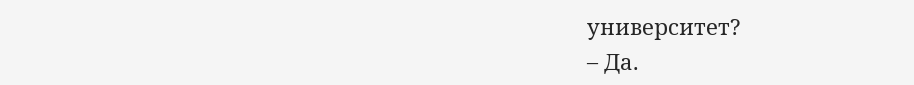университет?
– Да.